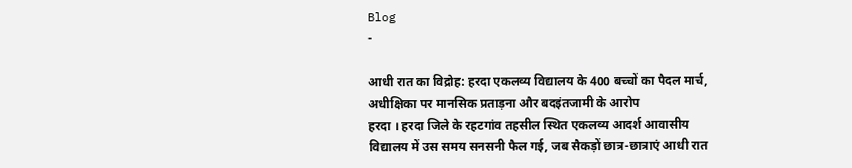Blog
-

आधी रात का विद्रोह: हरदा एकलव्य विद्यालय के 400 बच्चों का पैदल मार्च, अधीक्षिका पर मानसिक प्रताड़ना और बदइंतजामी के आरोप
हरदा । हरदा जिले के रहटगांव तहसील स्थित एकलव्य आदर्श आवासीय विद्यालय में उस समय सनसनी फैल गई, जब सैकड़ों छात्र-छात्राएं आधी रात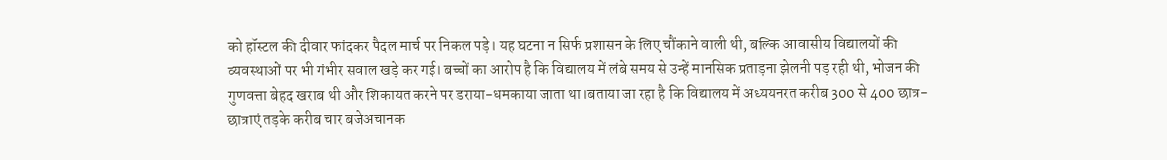को हॉस्टल की दीवार फांदकर पैदल मार्च पर निकल पड़े। यह घटना न सिर्फ प्रशासन के लिए चौंकाने वाली थी, बल्कि आवासीय विद्यालयों की व्यवस्थाओं पर भी गंभीर सवाल खड़े कर गई। बच्चों का आरोप है कि विद्यालय में लंबे समय से उन्हें मानसिक प्रताड़ना झेलनी पड़ रही थी, भोजन की गुणवत्ता बेहद खराब थी और शिकायत करने पर डराया-धमकाया जाता था।बताया जा रहा है कि विद्यालय में अध्ययनरत करीब 300 से 400 छात्र-छात्राएं तड़के करीब चार बजेअचानक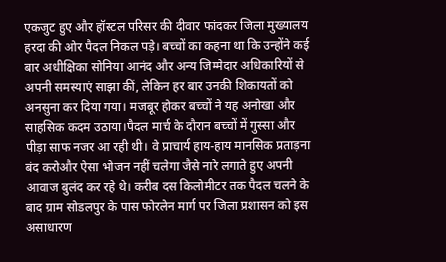एकजुट हुए और हॉस्टल परिसर की दीवार फांदकर जिला मुख्यालय हरदा की ओर पैदल निकल पड़े। बच्चों का कहना था कि उन्होंने कई बार अधीक्षिका सोनिया आनंद और अन्य जिम्मेदार अधिकारियों से अपनी समस्याएं साझा कीं, लेकिन हर बार उनकी शिकायतों को अनसुना कर दिया गया। मजबूर होकर बच्चों ने यह अनोखा और साहसिक कदम उठाया।पैदल मार्च के दौरान बच्चों में गुस्सा और पीड़ा साफ नजर आ रही थी। वे प्राचार्य हाय-हाय मानसिक प्रताड़ना बंद करोऔर ऐसा भोजन नहीं चलेगा जैसे नारे लगाते हुए अपनी आवाज बुलंद कर रहे थे। करीब दस किलोमीटर तक पैदल चलने के बाद ग्राम सोडलपुर के पास फोरलेन मार्ग पर जिला प्रशासन को इस असाधारण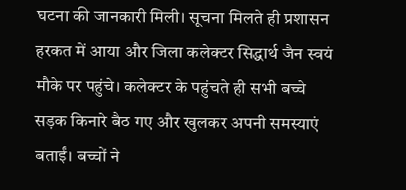घटना की जानकारी मिली। सूचना मिलते ही प्रशासन हरकत में आया और जिला कलेक्टर सिद्धार्थ जैन स्वयं मौके पर पहुंचे। कलेक्टर के पहुंचते ही सभी बच्चे सड़क किनारे बैठ गए और खुलकर अपनी समस्याएं बताईं। बच्चों ने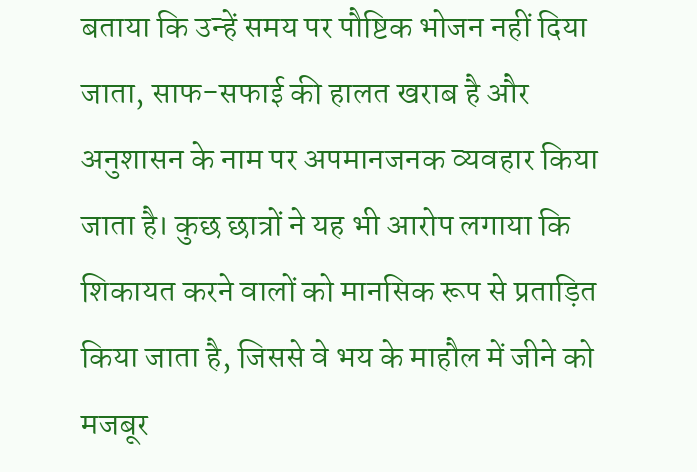बताया कि उन्हें समय पर पौष्टिक भोजन नहीं दिया जाता, साफ-सफाई की हालत खराब है और अनुशासन के नाम पर अपमानजनक व्यवहार किया जाता है। कुछ छात्रों ने यह भी आरोप लगाया कि शिकायत करने वालों को मानसिक रूप से प्रताड़ित किया जाता है, जिससे वे भय के माहौल में जीने को मजबूर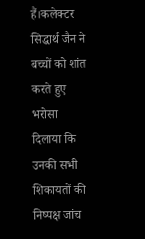हैं।कलेक्टर सिद्धार्थ जैन ने बच्चों को शांत करते हुए भरोसा दिलाया कि उनकी सभी शिकायतों की निष्पक्ष जांच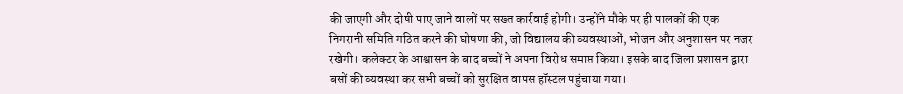की जाएगी और दोषी पाए जाने वालों पर सख्त कार्रवाई होगी। उन्होंने मौके पर ही पालकों की एक निगरानी समिति गठित करने की घोषणा की, जो विद्यालय की व्यवस्थाओं, भोजन और अनुशासन पर नजर रखेगी। कलेक्टर के आश्वासन के बाद बच्चों ने अपना विरोध समाप्त किया। इसके बाद जिला प्रशासन द्वारा बसों की व्यवस्था कर सभी बच्चों को सुरक्षित वापस हॉस्टल पहुंचाया गया।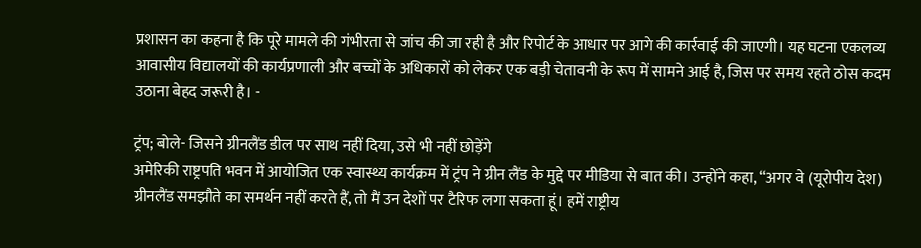प्रशासन का कहना है कि पूरे मामले की गंभीरता से जांच की जा रही है और रिपोर्ट के आधार पर आगे की कार्रवाई की जाएगी। यह घटना एकलव्य आवासीय विद्यालयों की कार्यप्रणाली और बच्चों के अधिकारों को लेकर एक बड़ी चेतावनी के रूप में सामने आई है, जिस पर समय रहते ठोस कदम उठाना बेहद जरूरी है। -

ट्रंप; बोले- जिसने ग्रीनलैंड डील पर साथ नहीं दिया, उसे भी नहीं छोड़ेंगे
अमेरिकी राष्ट्रपति भवन में आयोजित एक स्वास्थ्य कार्यक्रम में ट्रंप ने ग्रीन लैंड के मुद्दे पर मीडिया से बात की। उन्होंने कहा, “अगर वे (यूरोपीय देश) ग्रीनलैंड समझौते का समर्थन नहीं करते हैं, तो मैं उन देशों पर टैरिफ लगा सकता हूं। हमें राष्ट्रीय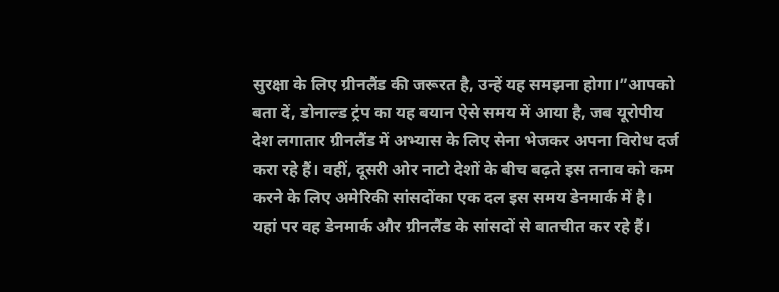सुरक्षा के लिए ग्रीनलैंड की जरूरत है, उन्हें यह समझना होगा।”आपको बता दें, डोनाल्ड ट्रंप का यह बयान ऐसे समय में आया है, जब यूरोपीय देश लगातार ग्रीनलैंड में अभ्यास के लिए सेना भेजकर अपना विरोध दर्ज करा रहे हैं। वहीं, दूसरी ओर नाटो देशों के बीच बढ़ते इस तनाव को कम करने के लिए अमेरिकी सांसदोंका एक दल इस समय डेनमार्क में है। यहां पर वह डेनमार्क और ग्रीनलैंड के सांसदों से बातचीत कर रहे हैं।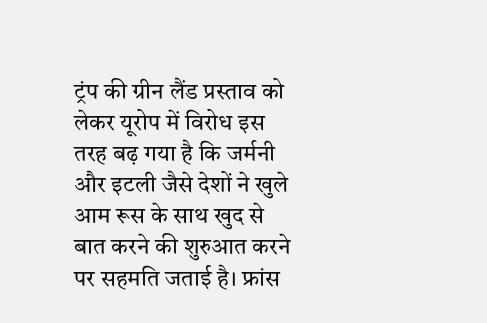ट्रंप की ग्रीन लैंड प्रस्ताव को लेकर यूरोप में विरोध इस तरह बढ़ गया है कि जर्मनी और इटली जैसे देशों ने खुले आम रूस के साथ खुद से बात करने की शुरुआत करने पर सहमति जताई है। फ्रांस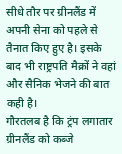सीधे तौर पर ग्रीनलैंड में अपनी सेना को पहले से तैनात किए हुए है। इसके बाद भी राष्ट्रपति मैक्रों ने वहां और सैनिक भेजने की बात कही है।
गौरतलब है कि ट्रंप लगातार ग्रीनलैंड को कब्जे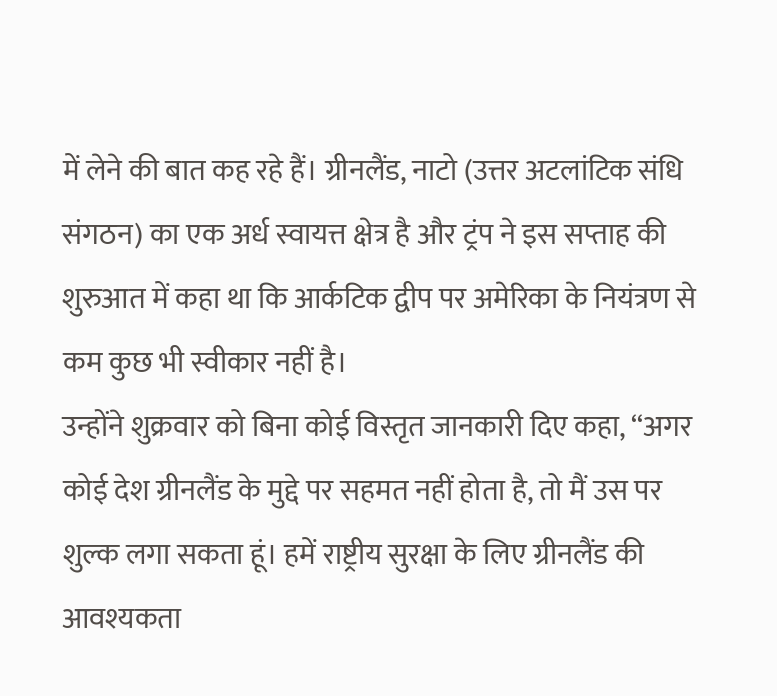में लेने की बात कह रहे हैं। ग्रीनलैंड, नाटो (उत्तर अटलांटिक संधि संगठन) का एक अर्ध स्वायत्त क्षेत्र है और ट्रंप ने इस सप्ताह की शुरुआत में कहा था कि आर्कटिक द्वीप पर अमेरिका के नियंत्रण से कम कुछ भी स्वीकार नहीं है।
उन्होंने शुक्रवार को बिना कोई विस्तृत जानकारी दिए कहा, ‘‘अगर कोई देश ग्रीनलैंड के मुद्दे पर सहमत नहीं होता है, तो मैं उस पर शुल्क लगा सकता हूं। हमें राष्ट्रीय सुरक्षा के लिए ग्रीनलैंड की आवश्यकता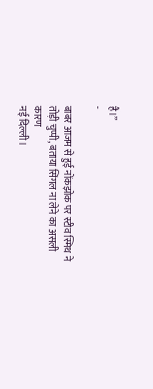है।’’
-

बाबर आजम से हुई नोंकझोक पर स्टीव स्मिथ ने तोड़ी चुप्पी, बताया सिंगल ना लेने का असली कारण
नई दिल्ली।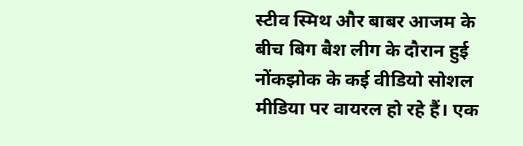स्टीव स्मिथ और बाबर आजम के बीच बिग बैश लीग के दौरान हुई नोंकझोक के कई वीडियो सोशल मीडिया पर वायरल हो रहे हैं। एक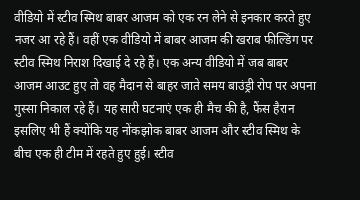वीडियो में स्टीव स्मिथ बाबर आजम को एक रन लेने से इनकार करते हुए नजर आ रहे हैं। वहीं एक वीडियो में बाबर आजम की खराब फील्डिंग पर स्टीव स्मिथ निराश दिखाई दे रहे हैं। एक अन्य वीडियो में जब बाबर आजम आउट हुए तो वह मैदान से बाहर जाते समय बाउंड्री रोप पर अपना गुस्सा निकाल रहे हैं। यह सारी घटनाएं एक ही मैच की है, फैंस हैरान इसलिए भी हैं क्योंकि यह नोंकझोक बाबर आजम और स्टीव स्मिथ के बीच एक ही टीम में रहते हुए हुई। स्टीव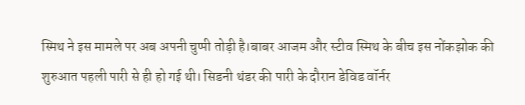स्मिथ ने इस मामले पर अब अपनी चुप्पी तोड़ी है।बाबर आजम और स्टीव स्मिथ के बीच इस नोंकझोक की शुरुआत पहली पारी से ही हो गई थी। सिडनी थंडर की पारी के दौरान डेविड वॉर्नर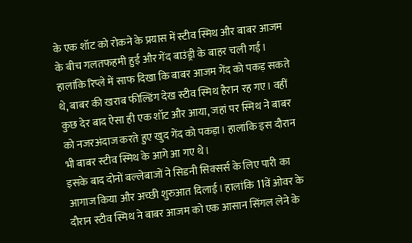के एक शॉट को रोकने के प्रयास में स्टीव स्मिथ और बाबर आजम के बीच गलतफहमी हुई और गेंद बाउंड्री के बाहर चली गई। हालांकि रिप्ले में साफ दिखा कि बाबर आजम गेंद को पकड़ सकते थे, बाबर की खराब फील्डिंग देख स्टीव स्मिथ हैरान रह गए। वहीं कुछ देर बाद ऐसा ही एक शॉट और आया, जहां पर स्मिथ ने बाबर को नजरअंदाज करते हुए खुद गेंद को पकड़ा। हालांकि इस दौरान भी बाबर स्टीव स्मिथ के आगे आ गए थे।
इसके बाद दोनों बल्लेबाजों ने सिडनी सिक्सर्स के लिए पारी का आगाज किया और अच्छी शुरुआत दिलाई। हालांकि 11वें ओवर के दौरान स्टीव स्मिथ ने बाबर आजम को एक आसान सिंगल लेने के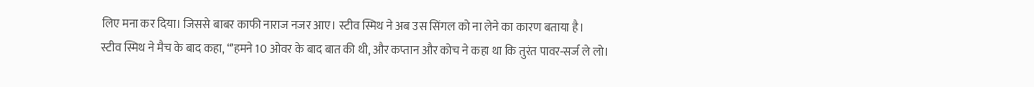लिए मना कर दिया। जिससे बाबर काफी नाराज नजर आए। स्टीव स्मिथ ने अब उस सिंगल को ना लेने का कारण बताया है।
स्टीव स्मिथ ने मैच के बाद कहा, “’हमने 10 ओवर के बाद बात की थी, और कप्तान और कोच ने कहा था कि तुरंत पावर-सर्ज ले लो।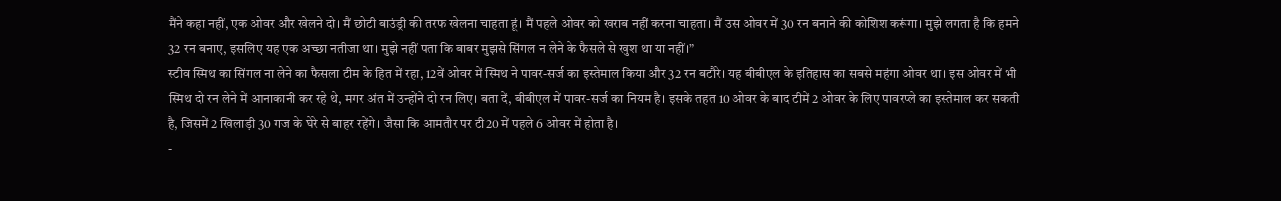मैंने कहा नहीं, एक ओवर और खेलने दो। मैं छोटी बाउंड्री की तरफ खेलना चाहता हूं। मैं पहले ओवर को खराब नहीं करना चाहता। मैं उस ओवर में 30 रन बनाने की कोशिश करूंगा। मुझे लगता है कि हमने 32 रन बनाए, इसलिए यह एक अच्छा नतीजा था। मुझे नहीं पता कि बाबर मुझसे सिंगल न लेने के फैसले से खुश था या नहीं।”
स्टीव स्मिथ का सिंगल ना लेने का फैसला टीम के हित में रहा, 12वें ओवर में स्मिथ ने पावर-सर्ज का इस्तेमाल किया और 32 रन बटौरे। यह बीबीएल के इतिहास का सबसे महंगा ओवर था। इस ओवर में भी स्मिथ दो रन लेने में आनाकानी कर रहे थे, मगर अंत में उन्होंने दो रन लिए। बता दें, बीबीएल में पावर-सर्ज का नियम है। इसके तहत 10 ओवर के बाद टीमें 2 ओवर के लिए पावरप्ले का इस्तेमाल कर सकती है, जिसमें 2 खिलाड़ी 30 गज के घेरे से बाहर रहेंगे। जैसा कि आमतौर पर टी20 में पहले 6 ओवर में होता है।
-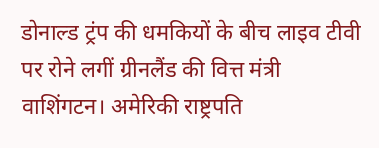डोनाल्ड ट्रंप की धमकियों के बीच लाइव टीवी पर रोने लगीं ग्रीनलैंड की वित्त मंत्री
वाशिंगटन। अमेरिकी राष्ट्रपति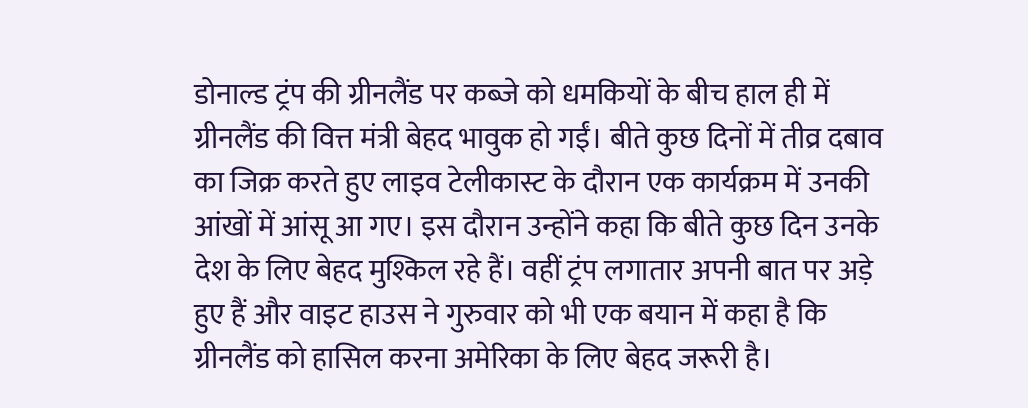डोनाल्ड ट्रंप की ग्रीनलैंड पर कब्जे को धमकियों के बीच हाल ही में ग्रीनलैंड की वित्त मंत्री बेहद भावुक हो गईं। बीते कुछ दिनों में तीव्र दबाव का जिक्र करते हुए लाइव टेलीकास्ट के दौरान एक कार्यक्रम में उनकी आंखों में आंसू आ गए। इस दौरान उन्होंने कहा कि बीते कुछ दिन उनके देश के लिए बेहद मुश्किल रहे हैं। वहीं ट्रंप लगातार अपनी बात पर अड़े हुए हैं और वाइट हाउस ने गुरुवार को भी एक बयान में कहा है कि ग्रीनलैंड को हासिल करना अमेरिका के लिए बेहद जरूरी है।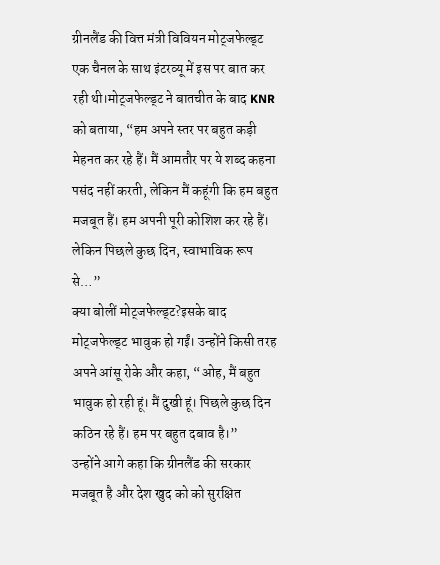ग्रीनलैंड की वित्त मंत्री विवियन मोट्जफेल्ड्ट एक चैनल के साथ इंटरव्यू में इस पर बात कर रही थी।मोट्जफेल्ड्ट ने बातचीत के बाद KNR को बताया, “हम अपने स्तर पर बहुत कड़ी मेहनत कर रहे हैं। मैं आमतौर पर ये शब्द कहना पसंद नहीं करती, लेकिन मैं कहूंगी कि हम बहुत मजबूत हैं। हम अपनी पूरी कोशिश कर रहे हैं। लेकिन पिछले कुछ दिन, स्वाभाविक रूप से…”
क्या बोलीं मोट्जफेल्ड्ट?इसके बाद मोट्जफेल्ड्ट भावुक हो गईं। उन्होंने किसी तरह अपने आंसू रोके और कहा, “ओह, मैं बहुत भावुक हो रही हूं। मैं दुखी हूं। पिछले कुछ दिन कठिन रहे हैं। हम पर बहुत दबाव है।”
उन्होंने आगे कहा कि ग्रीनलैंड की सरकार मजबूत है और देश खुद को को सुरक्षित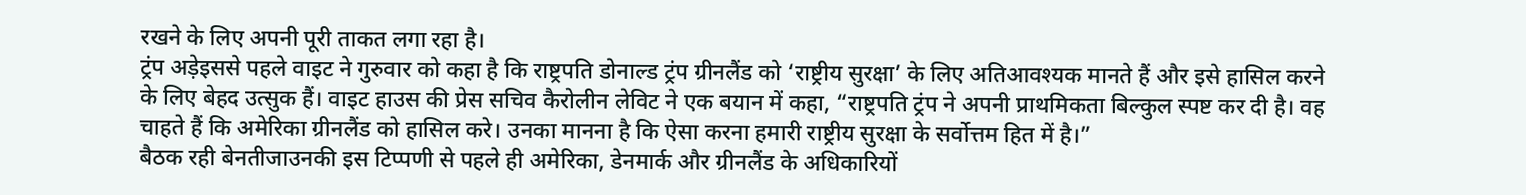रखने के लिए अपनी पूरी ताकत लगा रहा है।
ट्रंप अड़ेइससे पहले वाइट ने गुरुवार को कहा है कि राष्ट्रपति डोनाल्ड ट्रंप ग्रीनलैंड को ‘राष्ट्रीय सुरक्षा’ के लिए अतिआवश्यक मानते हैं और इसे हासिल करने के लिए बेहद उत्सुक हैं। वाइट हाउस की प्रेस सचिव कैरोलीन लेविट ने एक बयान में कहा, “राष्ट्रपति ट्रंप ने अपनी प्राथमिकता बिल्कुल स्पष्ट कर दी है। वह चाहते हैं कि अमेरिका ग्रीनलैंड को हासिल करे। उनका मानना है कि ऐसा करना हमारी राष्ट्रीय सुरक्षा के सर्वोत्तम हित में है।”
बैठक रही बेनतीजाउनकी इस टिप्पणी से पहले ही अमेरिका, डेनमार्क और ग्रीनलैंड के अधिकारियों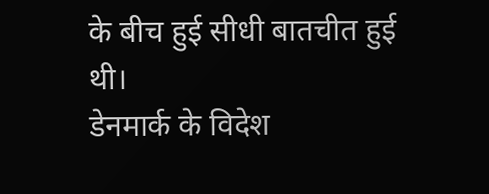के बीच हुई सीधी बातचीत हुई थी।
डेनमार्क के विदेश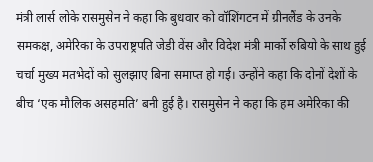मंत्री लार्स लोके रासमुसेन ने कहा कि बुधवार को वॉशिंगटन में ग्रीनलैंड के उनके समकक्ष, अमेरिका के उपराष्ट्रपति जेडी वेंस और विदेश मंत्री मार्को रुबियो के साथ हुई चर्चा मुख्य मतभेदों को सुलझाए बिना समाप्त हो गई। उन्होंने कहा कि दोनों देशों के बीच ‘एक मौलिक असहमति’ बनी हुई है। रासमुसेन ने कहा कि हम अमेरिका की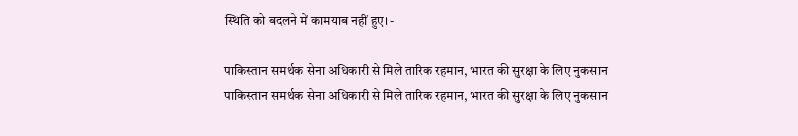स्थिति को बदलने में कामयाब नहीं हुए। -

पाकिस्तान समर्थक सेना अधिकारी से मिले तारिक रहमान, भारत की सुरक्षा के लिए नुकसान
पाकिस्तान समर्थक सेना अधिकारी से मिले तारिक रहमान, भारत की सुरक्षा के लिए नुकसान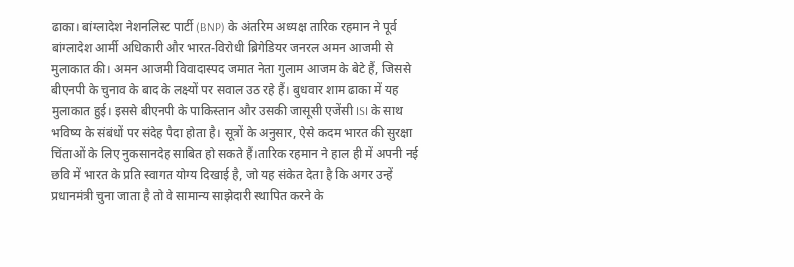ढाका। बांग्लादेश नेशनलिस्ट पार्टी (BNP) के अंतरिम अध्यक्ष तारिक रहमान ने पूर्व बांग्लादेश आर्मी अधिकारी और भारत-विरोधी ब्रिगेडियर जनरल अमन आजमी से मुलाकात की। अमन आजमी विवादास्पद जमात नेता गुलाम आजम के बेटे हैं, जिससे बीएनपी के चुनाव के बाद के लक्ष्यों पर सवाल उठ रहे हैं। बुधवार शाम ढाका में यह मुलाकात हुई। इससे बीएनपी के पाकिस्तान और उसकी जासूसी एजेंसी ISI के साथ भविष्य के संबंधों पर संदेह पैदा होता है। सूत्रों के अनुसार, ऐसे कदम भारत की सुरक्षा चिंताओं के लिए नुकसानदेह साबित हो सकते हैं।तारिक रहमान ने हाल ही में अपनी नई छवि में भारत के प्रति स्वागत योग्य दिखाई है, जो यह संकेत देता है कि अगर उन्हें प्रधानमंत्री चुना जाता है तो वे सामान्य साझेदारी स्थापित करने के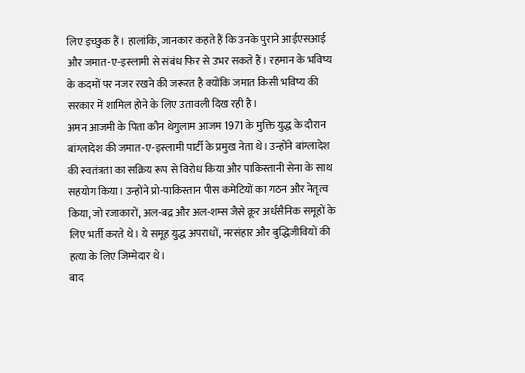लिए इच्छुक हैं। हालांकि, जानकार कहते हैं कि उनके पुराने आईएसआई और जमात-ए-इस्लामी से संबंध फिर से उभर सकते हैं। रहमान के भविष्य के कदमों पर नजर रखने की जरूरत है क्योंकि जमात किसी भविष्य की सरकार में शामिल होने के लिए उतावली दिख रही है।
अमन आजमी के पिता कौन थेगुलाम आजम 1971 के मुक्ति युद्ध के दौरान बांग्लादेश की जमात-ए-इस्लामी पार्टी के प्रमुख नेता थे। उन्होंने बांग्लादेश की स्वतंत्रता का सक्रिय रूप से विरोध किया और पाकिस्तानी सेना के साथ सहयोग किया। उन्होंने प्रो-पाकिस्तान पीस कमेटियों का गठन और नेतृत्व किया, जो रजाकारों, अल-बद्र और अल-शम्स जैसे क्रूर अर्धसैनिक समूहों के लिए भर्ती करते थे। ये समूह युद्ध अपराधों, नरसंहार और बुद्धिजीवियों की हत्या के लिए जिम्मेदार थे।
बाद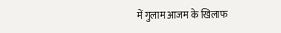में गुलाम आजम के खिलाफ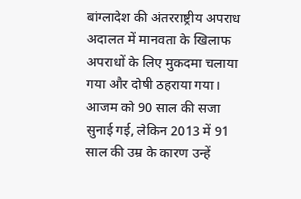बांग्लादेश की अंतरराष्ट्रीय अपराध अदालत में मानवता के खिलाफ अपराधों के लिए मुकदमा चलाया गया और दोषी ठहराया गया। आजम को 90 साल की सजा सुनाई गई, लेकिन 2013 में 91 साल की उम्र के कारण उन्हें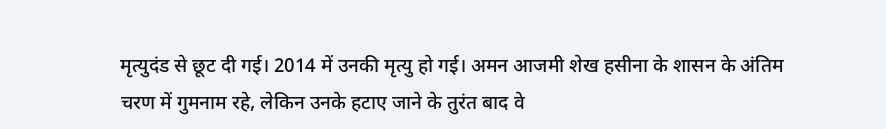मृत्युदंड से छूट दी गई। 2014 में उनकी मृत्यु हो गई। अमन आजमी शेख हसीना के शासन के अंतिम चरण में गुमनाम रहे, लेकिन उनके हटाए जाने के तुरंत बाद वे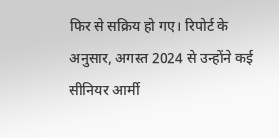फिर से सक्रिय हो गए। रिपोर्ट के अनुसार, अगस्त 2024 से उन्होंने कई सीनियर आर्मी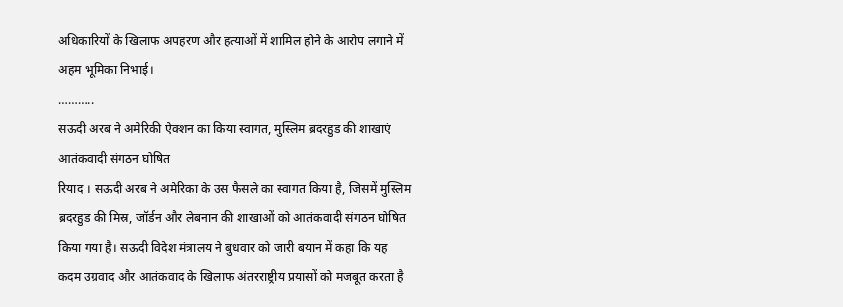अधिकारियों के खिलाफ अपहरण और हत्याओं में शामिल होने के आरोप लगाने में अहम भूमिका निभाई।
………..
सऊदी अरब ने अमेरिकी ऐक्शन का किया स्वागत, मुस्लिम ब्रदरहुड की शाखाएं आतंकवादी संगठन घोषित
रियाद । सऊदी अरब ने अमेरिका के उस फैसले का स्वागत किया है, जिसमें मुस्लिम ब्रदरहुड की मिस्र, जॉर्डन और लेबनान की शाखाओं को आतंकवादी संगठन घोषित किया गया है। सऊदी विदेश मंत्रालय ने बुधवार को जारी बयान में कहा कि यह कदम उग्रवाद और आतंकवाद के खिलाफ अंतरराष्ट्रीय प्रयासों को मजबूत करता है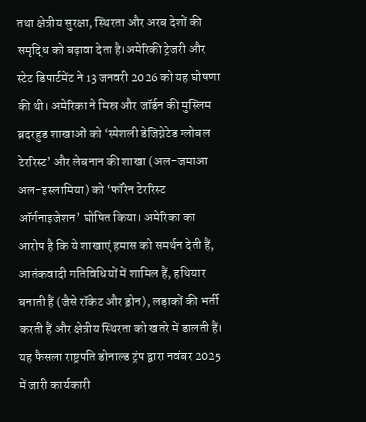तथा क्षेत्रीय सुरक्षा, स्थिरता और अरब देशों की समृद्धि को बढ़ावा देता है।अमेरिकी ट्रेजरी और स्टेट डिपार्टमेंट ने 13 जनवरी 2026 को यह घोषणा की थी। अमेरिका ने मिस्र और जॉर्डन की मुस्लिम ब्रदरहुड शाखाओं को ‘स्पेशली डेजिग्नेटेड ग्लोबल टेररिस्ट’ और लेबनान की शाखा (अल-जमाआ अल-इस्लामिया) को ‘फॉरेन टेररिस्ट ऑर्गनाइजेशन’ घोषित किया। अमेरिका का आरोप है कि ये शाखाएं हमास को समर्थन देती हैं, आतंकवादी गतिविधियों में शामिल हैं, हथियार बनाती हैं (जैसे रॉकेट और ड्रोन), लड़ाकों की भर्ती करती हैं और क्षेत्रीय स्थिरता को खतरे में डालती हैं। यह फैसला राष्ट्रपति डोनाल्ड ट्रंप द्वारा नवंबर 2025 में जारी कार्यकारी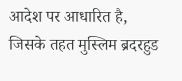आदेश पर आधारित है, जिसके तहत मुस्लिम ब्रदरहुड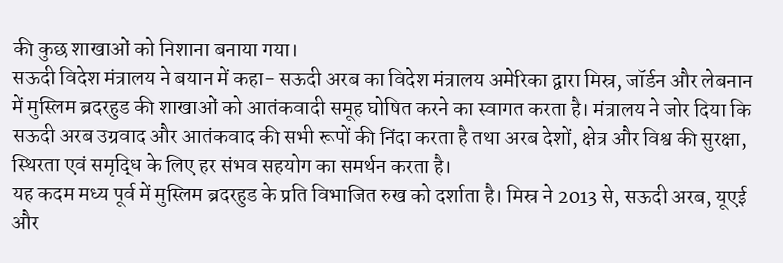की कुछ शाखाओं को निशाना बनाया गया।
सऊदी विदेश मंत्रालय ने बयान में कहा- सऊदी अरब का विदेश मंत्रालय अमेरिका द्वारा मिस्र, जॉर्डन और लेबनान में मुस्लिम ब्रदरहुड की शाखाओं को आतंकवादी समूह घोषित करने का स्वागत करता है। मंत्रालय ने जोर दिया कि सऊदी अरब उग्रवाद और आतंकवाद की सभी रूपों की निंदा करता है तथा अरब देशों, क्षेत्र और विश्व की सुरक्षा, स्थिरता एवं समृद्धि के लिए हर संभव सहयोग का समर्थन करता है।
यह कदम मध्य पूर्व में मुस्लिम ब्रदरहुड के प्रति विभाजित रुख को दर्शाता है। मिस्र ने 2013 से, सऊदी अरब, यूएई और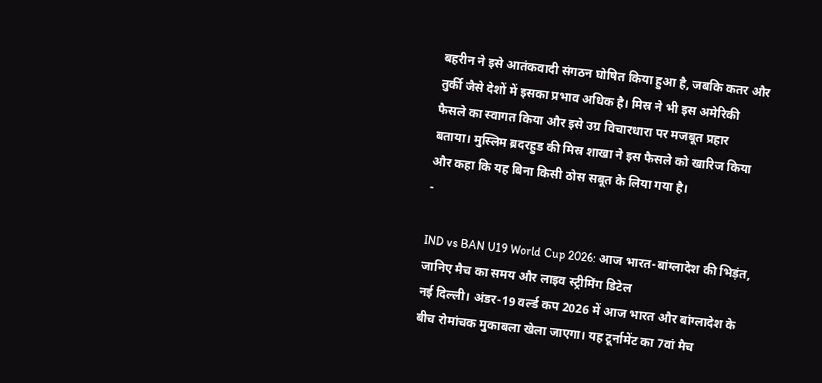बहरीन ने इसे आतंकवादी संगठन घोषित किया हुआ है, जबकि कतर और तुर्की जैसे देशों में इसका प्रभाव अधिक है। मिस्र ने भी इस अमेरिकी फैसले का स्वागत किया और इसे उग्र विचारधारा पर मजबूत प्रहार बताया। मुस्लिम ब्रदरहुड की मिस्र शाखा ने इस फैसले को खारिज किया और कहा कि यह बिना किसी ठोस सबूत के लिया गया है।
-

IND vs BAN U19 World Cup 2026: आज भारत-बांग्लादेश की भिड़ंत, जानिए मैच का समय और लाइव स्ट्रीमिंग डिटेल
नई दिल्ली। अंडर-19 वर्ल्ड कप 2026 में आज भारत और बांग्लादेश के बीच रोमांचक मुकाबला खेला जाएगा। यह टूर्नामेंट का 7वां मैच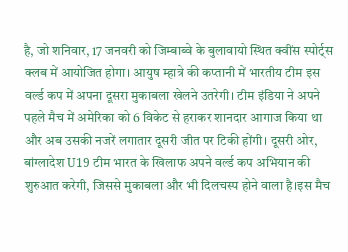है, जो शनिवार, 17 जनवरी को जिम्बाब्वे के बुलावायो स्थित क्वींस स्पोर्ट्स क्लब में आयोजित होगा। आयुष म्हात्रे की कप्तानी में भारतीय टीम इस वर्ल्ड कप में अपना दूसरा मुकाबला खेलने उतरेगी। टीम इंडिया ने अपने पहले मैच में अमेरिका को 6 विकेट से हराकर शानदार आगाज किया था और अब उसकी नजरें लगातार दूसरी जीत पर टिकी होंगी। दूसरी ओर, बांग्लादेश U19 टीम भारत के खिलाफ अपने वर्ल्ड कप अभियान की शुरुआत करेगी, जिससे मुकाबला और भी दिलचस्प होने वाला है।इस मैच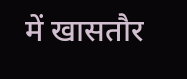में खासतौर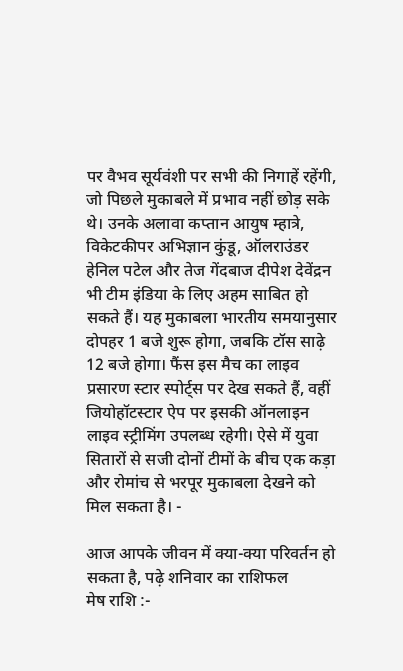पर वैभव सूर्यवंशी पर सभी की निगाहें रहेंगी, जो पिछले मुकाबले में प्रभाव नहीं छोड़ सके थे। उनके अलावा कप्तान आयुष म्हात्रे, विकेटकीपर अभिज्ञान कुंडू, ऑलराउंडर हेनिल पटेल और तेज गेंदबाज दीपेश देवेंद्रन भी टीम इंडिया के लिए अहम साबित हो सकते हैं। यह मुकाबला भारतीय समयानुसार दोपहर 1 बजे शुरू होगा, जबकि टॉस साढ़े 12 बजे होगा। फैंस इस मैच का लाइव प्रसारण स्टार स्पोर्ट्स पर देख सकते हैं, वहीं जियोहॉटस्टार ऐप पर इसकी ऑनलाइन लाइव स्ट्रीमिंग उपलब्ध रहेगी। ऐसे में युवा सितारों से सजी दोनों टीमों के बीच एक कड़ा और रोमांच से भरपूर मुकाबला देखने को मिल सकता है। -

आज आपके जीवन में क्या-क्या परिवर्तन हो सकता है, पढ़े शनिवार का राशिफल
मेष राशि :-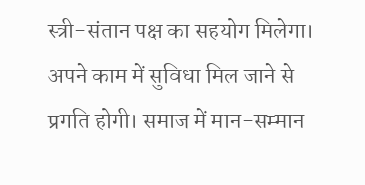स्त्री-संतान पक्ष का सहयोग मिलेगा। अपने काम में सुविधा मिल जाने से प्रगति होगी। समाज में मान-सम्मान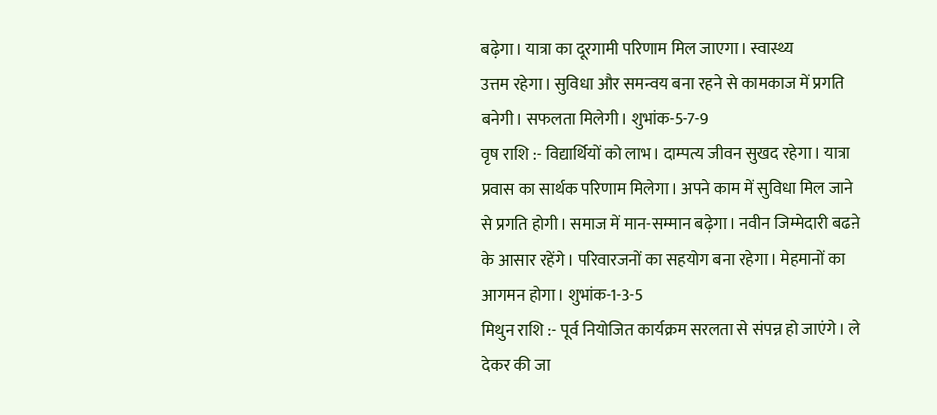बढ़ेगा। यात्रा का दूरगामी परिणाम मिल जाएगा। स्वास्थ्य
उत्तम रहेगा। सुविधा और समन्वय बना रहने से कामकाज में प्रगति बनेगी। सफलता मिलेगी। शुभांक-5-7-9
वृष राशि :- विद्यार्थियों को लाभ। दाम्पत्य जीवन सुखद रहेगा। यात्रा प्रवास का सार्थक परिणाम मिलेगा। अपने काम में सुविधा मिल जाने से प्रगति होगी। समाज में मान-सम्मान बढ़ेगा। नवीन जिम्मेदारी बढऩे के आसार रहेंगे। परिवारजनों का सहयोग बना रहेगा। मेहमानों का आगमन होगा। शुभांक-1-3-5
मिथुन राशि :- पूर्व नियोजित कार्यक्रम सरलता से संपन्न हो जाएंगे। ले देकर की जा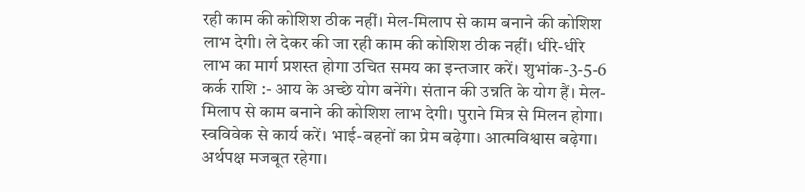रही काम की कोशिश ठीक नहीं। मेल-मिलाप से काम बनाने की कोशिश लाभ देगी। ले देकर की जा रही काम की कोशिश ठीक नहीं। धीरे-धीरे लाभ का मार्ग प्रशस्त होगा उचित समय का इन्तजार करें। शुभांक-3-5-6
कर्क राशि :- आय के अच्छे योग बनेंगे। संतान की उन्नति के योग हैं। मेल-मिलाप से काम बनाने की कोशिश लाभ देगी। पुराने मित्र से मिलन होगा। स्वविवेक से कार्य करें। भाई-बहनों का प्रेम बढ़ेगा। आत्मविश्वास बढ़ेगा। अर्थपक्ष मजबूत रहेगा।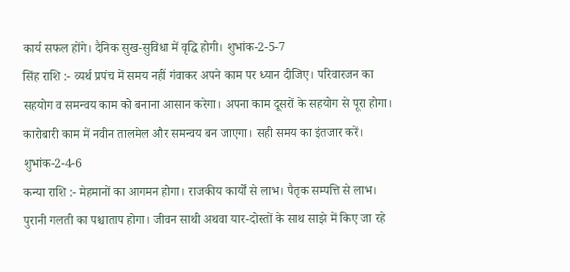कार्य सफल होंगे। दैनिक सुख-सुविधा में वृद्घि होगी। शुभांक-2-5-7
सिंह राशि :- व्यर्थ प्रपंच में समय नहीं गंवाकर अपने काम पर ध्यान दीजिए। परिवारजन का सहयोग व समन्वय काम को बनाना आसान करेगा। अपना काम दूसरों के सहयोग से पूरा होगा। कारोबारी काम में नवीन तालमेल और समन्वय बन जाएगा। सही समय का इंतजार करें। शुभांक-2-4-6
कन्या राशि :- मेहमानों का आगमन होगा। राजकीय कार्यों से लाभ। पैतृक सम्पत्ति से लाभ। पुरानी गलती का पश्चाताप होगा। जीवन साथी अथवा यार-दोस्तों के साथ साझे में किए जा रहे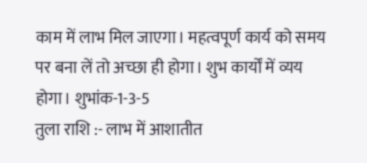काम में लाभ मिल जाएगा। महत्वपूर्ण कार्य को समय पर बना लें तो अच्छा ही होगा। शुभ कार्यों में व्यय होगा। शुभांक-1-3-5
तुला राशि :- लाभ में आशातीत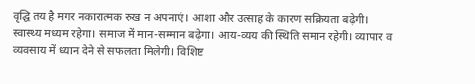वृद्घि तय है मगर नकारात्मक रुख न अपनाएं। आशा और उत्साह के कारण सक्रियता बढ़ेगी। स्वास्थ्य मध्यम रहेगा। समाज में मान-सम्मान बढ़ेगा। आय-व्यय की स्थिति समान रहेगी। व्यापार व व्यवसाय में ध्यान देने से सफलता मिलेगी। विशिष्ट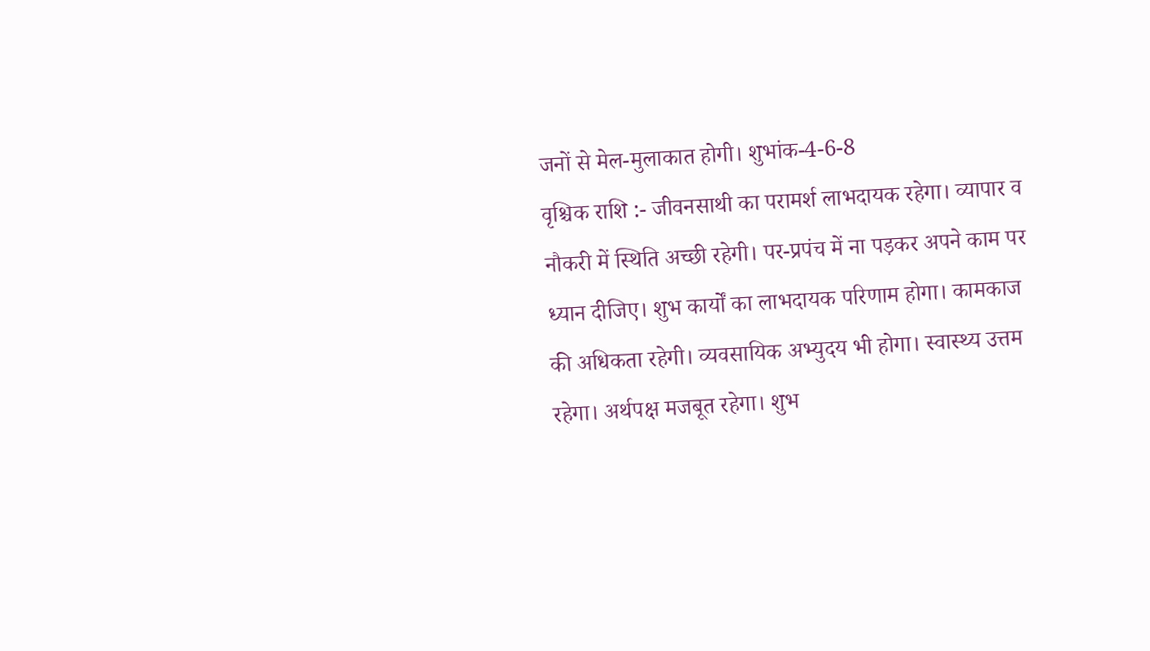जनों से मेल-मुलाकात होगी। शुभांक-4-6-8
वृश्चिक राशि :- जीवनसाथी का परामर्श लाभदायक रहेगा। व्यापार व नौकरी में स्थिति अच्छी रहेगी। पर-प्रपंच में ना पड़कर अपने काम पर ध्यान दीजिए। शुभ कार्यों का लाभदायक परिणाम होगा। कामकाज की अधिकता रहेगी। व्यवसायिक अभ्युदय भी होगा। स्वास्थ्य उत्तम रहेगा। अर्थपक्ष मजबूत रहेगा। शुभ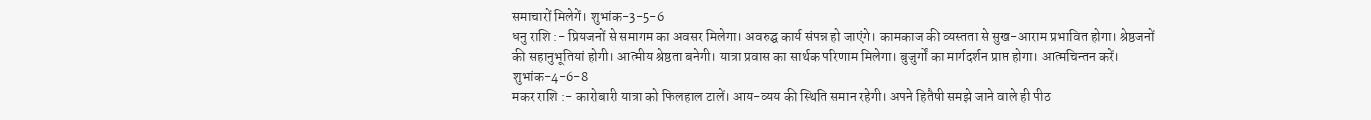समाचारों मिलेगें। शुभांक-3-5-6
धनु राशि :- प्रियजनों से समागम का अवसर मिलेगा। अवरुद्घ कार्य संपन्न हो जाएंगे। कामकाज की व्यस्तता से सुख-आराम प्रभावित होगा। श्रेष्ठजनों की सहानुभूतियां होगी। आत्मीय श्रेष्ठता बनेगी। यात्रा प्रवास का सार्थक परिणाम मिलेगा। बुजुर्गों का मार्गदर्शन प्राप्त होगा। आत्मचिन्तन करें। शुभांक-4-6-8
मकर राशि :- कारोबारी यात्रा को फिलहाल टालें। आय-व्यय की स्थिति समान रहेगी। अपने हितैषी समझे जाने वाले ही पीठ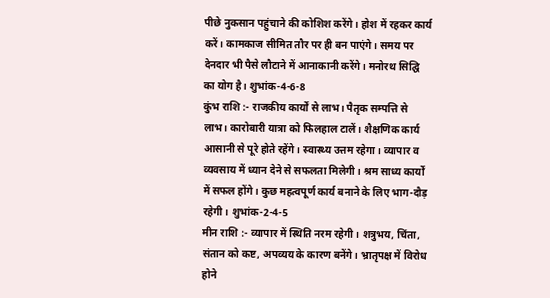पीछे नुकसान पहुंचाने की कोशिश करेंगे। होश में रहकर कार्य करें। कामकाज सीमित तौर पर ही बन पाएंगे। समय पर देनदार भी पैसे लौटाने में आनाकानी करेंगे। मनोरथ सिद्घि का योग है। शुभांक-4-6-8
कुंभ राशि :- राजकीय कार्यों से लाभ। पैतृक सम्पत्ति से लाभ। कारोबारी यात्रा को फिलहाल टालें। शैक्षणिक कार्य आसानी से पूरे होते रहेंगे। स्वास्थ्य उत्तम रहेगा। व्यापार व व्यवसाय में ध्यान देने से सफलता मिलेगी। श्रम साध्य कार्यों में सफल होंगे। कुछ महत्वपूर्ण कार्य बनाने के लिए भाग-दौड़ रहेगी। शुभांक-2-4-5
मीन राशि :- व्यापार में स्थिति नरम रहेगी। शत्रुभय, चिंता, संतान को कष्ट, अपव्यय के कारण बनेंगे। भ्रातृपक्ष में विरोध होने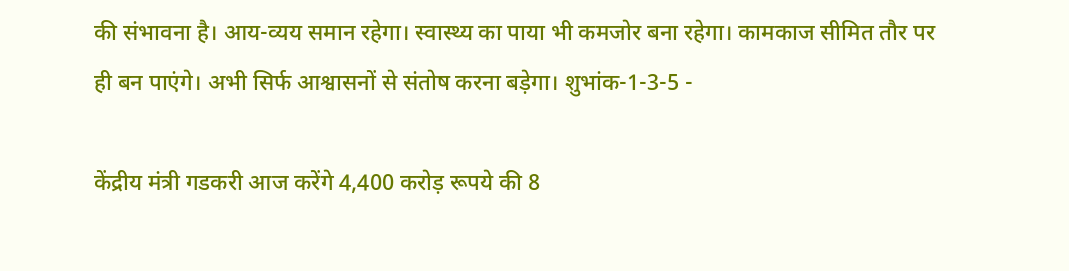की संभावना है। आय-व्यय समान रहेगा। स्वास्थ्य का पाया भी कमजोर बना रहेगा। कामकाज सीमित तौर पर ही बन पाएंगे। अभी सिर्फ आश्वासनों से संतोष करना बड़ेगा। शुभांक-1-3-5 -

केंद्रीय मंत्री गडकरी आज करेंगे 4,400 करोड़ रूपये की 8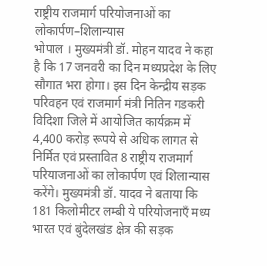राष्ट्रीय राजमार्ग परियोजनाओं का लोकार्पण–शिलान्यास
भोपाल । मुख्यमंत्री डॉ. मोहन यादव ने कहा है कि 17 जनवरी का दिन मध्यप्रदेश के लिए सौगात भरा होगा। इस दिन केन्द्रीय सड़क परिवहन एवं राजमार्ग मंत्री नितिन गडकरी विदिशा जिले में आयोजित कार्यक्रम में 4,400 करोड़ रूपये से अधिक लागत से निर्मित एवं प्रस्तावित 8 राष्ट्रीय राजमार्ग परियाजनाओं का लोकार्पण एवं शिलान्यास करेंगे। मुख्यमंत्री डॉ. यादव ने बताया कि 181 किलोमीटर लम्बी ये परियोजनाएँ मध्य भारत एवं बुंदेलखंड क्षेत्र की सड़क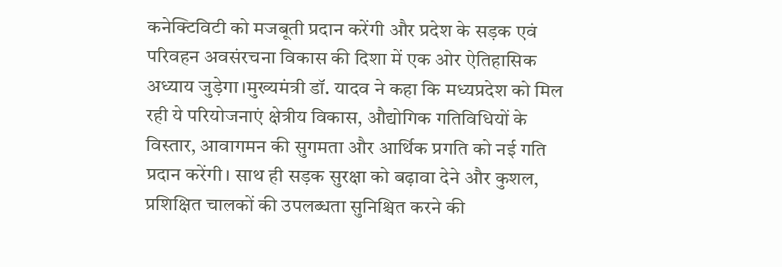कनेक्टिविटी को मजबूती प्रदान करेंगी और प्रदेश के सड़क एवं परिवहन अवसंरचना विकास की दिशा में एक ओर ऐतिहासिक अध्याय जुड़ेगा।मुख्यमंत्री डॉ. यादव ने कहा कि मध्यप्रदेश को मिल रही ये परियोजनाएं क्षेत्रीय विकास, औद्योगिक गतिविधियों के विस्तार, आवागमन की सुगमता और आर्थिक प्रगति को नई गति प्रदान करेंगी। साथ ही सड़क सुरक्षा को बढ़ावा देने और कुशल, प्रशिक्षित चालकों की उपलब्धता सुनिश्चित करने की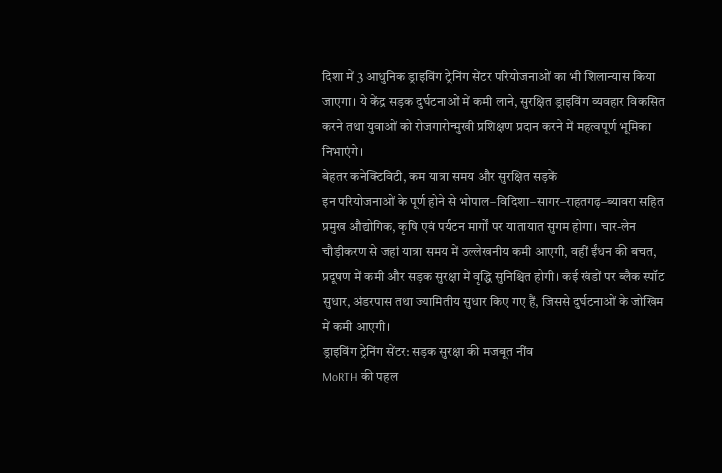दिशा में 3 आधुनिक ड्राइविंग ट्रेनिंग सेंटर परियोजनाओं का भी शिलान्यास किया जाएगा। ये केंद्र सड़क दुर्घटनाओं में कमी लाने, सुरक्षित ड्राइविंग व्यवहार विकसित करने तथा युवाओं को रोजगारोन्मुखी प्रशिक्षण प्रदान करने में महत्वपूर्ण भूमिका निभाएंगे।
बेहतर कनेक्टिविटी, कम यात्रा समय और सुरक्षित सड़कें
इन परियोजनाओं के पूर्ण होने से भोपाल–विदिशा–सागर–राहतगढ़–ब्यावरा सहित प्रमुख औद्योगिक, कृषि एवं पर्यटन मार्गों पर यातायात सुगम होगा। चार-लेन चौड़ीकरण से जहां यात्रा समय में उल्लेखनीय कमी आएगी, वहीं ईंधन की बचत, प्रदूषण में कमी और सड़क सुरक्षा में वृद्धि सुनिश्चित होगी। कई खंडों पर ब्लैक स्पॉट सुधार, अंडरपास तथा ज्यामितीय सुधार किए गए हैं, जिससे दुर्घटनाओं के जोखिम में कमी आएगी।
ड्राइविंग ट्रेनिंग सेंटर: सड़क सुरक्षा की मजबूत नींव
MoRTH की पहल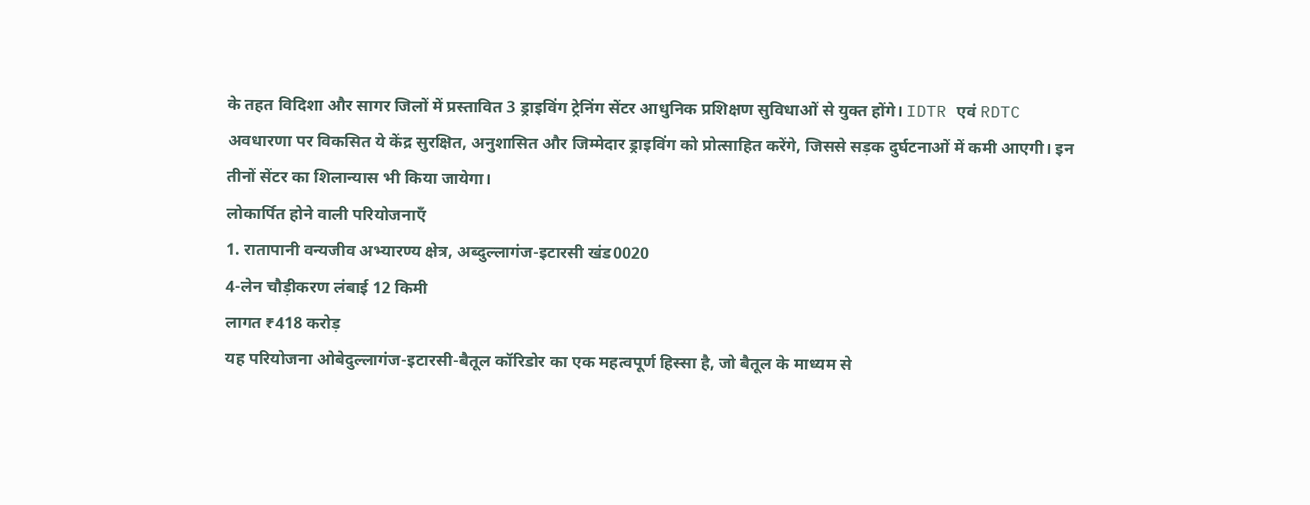के तहत विदिशा और सागर जिलों में प्रस्तावित 3 ड्राइविंग ट्रेनिंग सेंटर आधुनिक प्रशिक्षण सुविधाओं से युक्त होंगे। IDTR एवं RDTC अवधारणा पर विकसित ये केंद्र सुरक्षित, अनुशासित और जिम्मेदार ड्राइविंग को प्रोत्साहित करेंगे, जिससे सड़क दुर्घटनाओं में कमी आएगी। इन तीनों सेंटर का शिलान्यास भी किया जायेगा।
लोकार्पित होने वाली परियोजनाएँ
1. रातापानी वन्यजीव अभ्यारण्य क्षेत्र, अब्दुल्लागंज-इटारसी खंड0020
4-लेन चौड़ीकरण लंबाई 12 किमी
लागत ₹418 करोड़
यह परियोजना ओबेदुल्लागंज-इटारसी-बैतूल कॉरिडोर का एक महत्वपूर्ण हिस्सा है, जो बैतूल के माध्यम से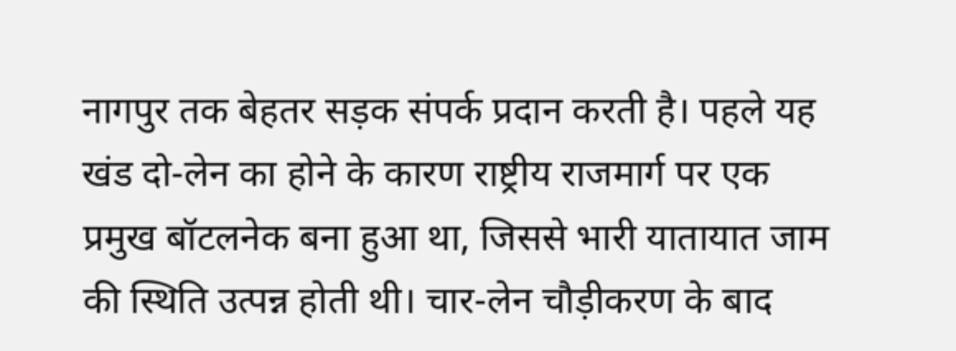नागपुर तक बेहतर सड़क संपर्क प्रदान करती है। पहले यह खंड दो-लेन का होने के कारण राष्ट्रीय राजमार्ग पर एक प्रमुख बॉटलनेक बना हुआ था, जिससे भारी यातायात जाम की स्थिति उत्पन्न होती थी। चार-लेन चौड़ीकरण के बाद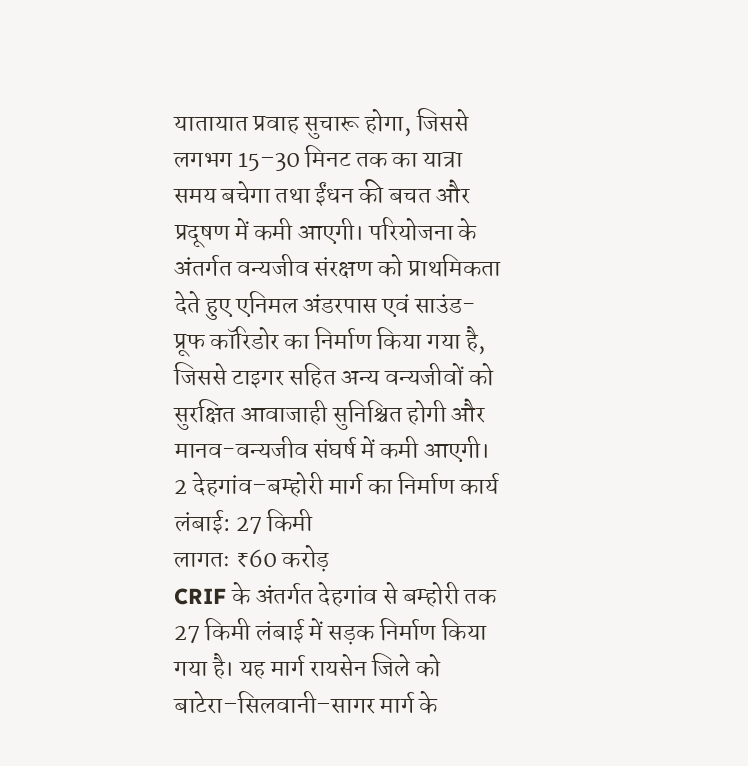यातायात प्रवाह सुचारू होगा, जिससे लगभग 15–30 मिनट तक का यात्रा समय बचेगा तथा ईंधन की बचत और प्रदूषण में कमी आएगी। परियोजना के अंतर्गत वन्यजीव संरक्षण को प्राथमिकता देते हुए एनिमल अंडरपास एवं साउंड-प्रूफ कॉरिडोर का निर्माण किया गया है, जिससे टाइगर सहित अन्य वन्यजीवों को सुरक्षित आवाजाही सुनिश्चित होगी और मानव-वन्यजीव संघर्ष में कमी आएगी।
2 देहगांव–बम्होरी मार्ग का निर्माण कार्य
लंबाई: 27 किमी
लागतः ₹60 करोड़
CRIF के अंतर्गत देहगांव से बम्होरी तक 27 किमी लंबाई में सड़क निर्माण किया गया है। यह मार्ग रायसेन जिले को बाटेरा–सिलवानी–सागर मार्ग के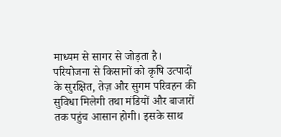माध्यम से सागर से जोड़ता है। परियोजना से किसानों को कृषि उत्पादों के सुरक्षित, तेज़ और सुगम परिवहन की सुविधा मिलेगी तथा मंडियों और बाजारों तक पहुंच आसान होगी। इसके साथ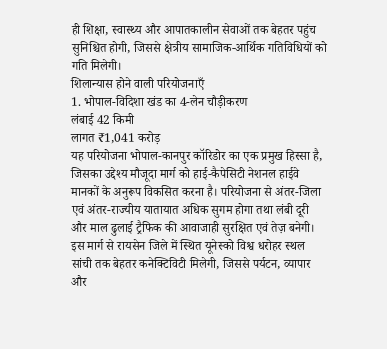ही शिक्षा, स्वास्थ्य और आपातकालीन सेवाओं तक बेहतर पहुंच सुनिश्चित होगी, जिससे क्षेत्रीय सामाजिक-आर्थिक गतिविधियों को गति मिलेगी।
शिलान्यास होने वाली परियोजनाएँ
1. भोपाल-विदिशा खंड का 4-लेन चौड़ीकरण
लंबाई 42 किमी
लागत ₹1,041 करोड़
यह परियोजना भोपाल-कानपुर कॉरिडोर का एक प्रमुख हिस्सा है, जिसका उद्देश्य मौजूदा मार्ग को हाई-कैपेसिटी नेशनल हाईवे मानकों के अनुरूप विकसित करना है। परियोजना से अंतर-जिला एवं अंतर-राज्यीय यातायात अधिक सुगम होगा तथा लंबी दूरी और माल ढुलाई ट्रैफिक की आवाजाही सुरक्षित एवं तेज़ बनेगी। इस मार्ग से रायसेन जिले में स्थित यूनेस्को विश्व धरोहर स्थल सांची तक बेहतर कनेक्टिविटी मिलेगी, जिससे पर्यटन, व्यापार और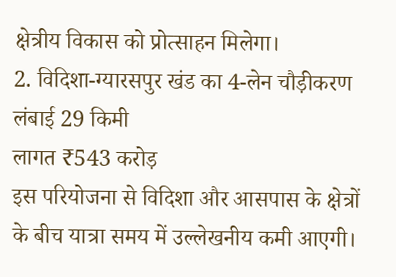क्षेत्रीय विकास को प्रोत्साहन मिलेगा।
2. विदिशा-ग्यारसपुर खंड का 4-लेन चौड़ीकरण
लंबाई 29 किमी
लागत ₹543 करोड़
इस परियोजना से विदिशा और आसपास के क्षेत्रों के बीच यात्रा समय में उल्लेखनीय कमी आएगी।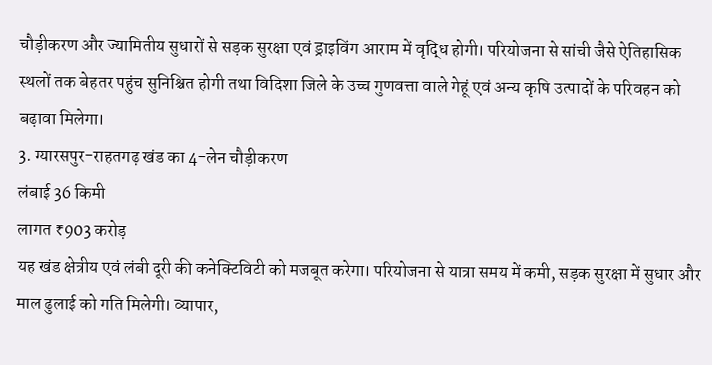चौड़ीकरण और ज्यामितीय सुधारों से सड़क सुरक्षा एवं ड्राइविंग आराम में वृद्धि होगी। परियोजना से सांची जैसे ऐतिहासिक स्थलों तक बेहतर पहुंच सुनिश्चित होगी तथा विदिशा जिले के उच्च गुणवत्ता वाले गेहूं एवं अन्य कृषि उत्पादों के परिवहन को बढ़ावा मिलेगा।
3. ग्यारसपुर-राहतगढ़ खंड का 4-लेन चौड़ीकरण
लंबाई 36 किमी
लागत ₹903 करोड़
यह खंड क्षेत्रीय एवं लंबी दूरी की कनेक्टिविटी को मजबूत करेगा। परियोजना से यात्रा समय में कमी, सड़क सुरक्षा में सुधार और माल ढुलाई को गति मिलेगी। व्यापार,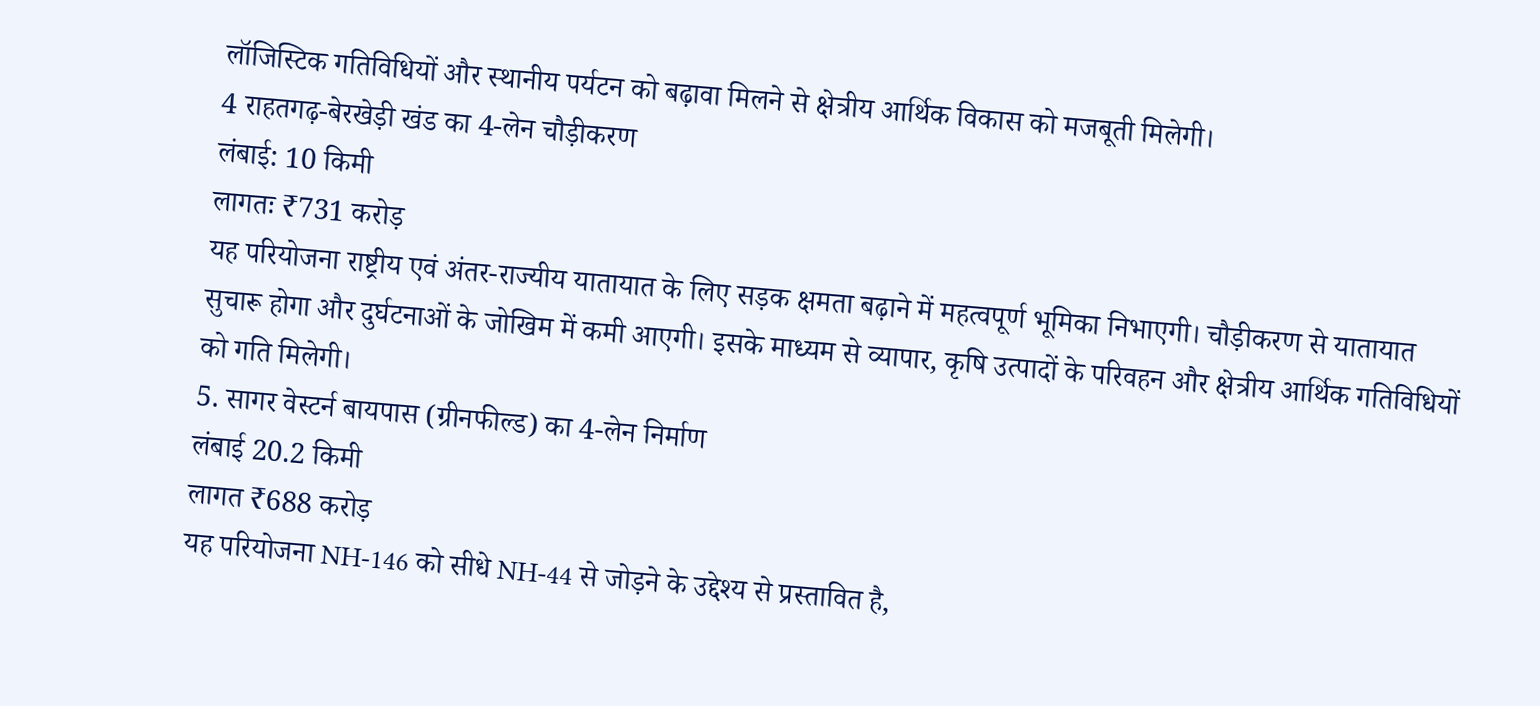लॉजिस्टिक गतिविधियों और स्थानीय पर्यटन को बढ़ावा मिलने से क्षेत्रीय आर्थिक विकास को मजबूती मिलेगी।
4 राहतगढ़-बेरखेड़ी खंड का 4-लेन चौड़ीकरण
लंबाई: 10 किमी
लागतः ₹731 करोड़
यह परियोजना राष्ट्रीय एवं अंतर-राज्यीय यातायात के लिए सड़क क्षमता बढ़ाने में महत्वपूर्ण भूमिका निभाएगी। चौड़ीकरण से यातायात सुचारू होगा और दुर्घटनाओं के जोखिम में कमी आएगी। इसके माध्यम से व्यापार, कृषि उत्पादों के परिवहन और क्षेत्रीय आर्थिक गतिविधियों को गति मिलेगी।
5. सागर वेस्टर्न बायपास (ग्रीनफील्ड) का 4-लेन निर्माण
लंबाई 20.2 किमी
लागत ₹688 करोड़
यह परियोजना NH-146 को सीधे NH-44 से जोड़ने के उद्देश्य से प्रस्तावित है,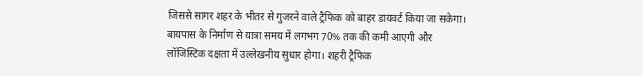जिससे सागर शहर के भीतर से गुजरने वाले ट्रैफिक को बाहर डायवर्ट किया जा सकेगा। बायपास के निर्माण से यात्रा समय में लगभग 70% तक की कमी आएगी और लॉजिस्टिक दक्षता में उल्लेखनीय सुधार होगा। शहरी ट्रैफिक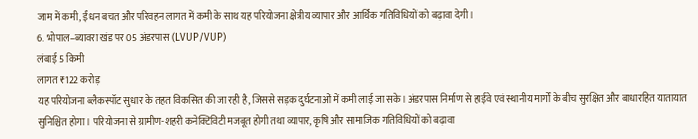जाम में कमी, ईंधन बचत और परिवहन लागत में कमी के साथ यह परियोजना क्षेत्रीय व्यापार और आर्थिक गतिविधियों को बढ़ावा देगी।
6. भोपाल–ब्यावरा खंड पर 05 अंडरपास (LVUP/VUP)
लंबाई 5 किमी
लागत ₹122 करोड़
यह परियोजना ब्लैकस्पॉट सुधार के तहत विकसित की जा रही है, जिससे सड़क दुर्घटनाओं में कमी लाई जा सके। अंडरपास निर्माण से हाईवे एवं स्थानीय मार्गों के बीच सुरक्षित और बाधारहित यातायात सुनिश्चित होगा। परियोजना से ग्रामीण-शहरी कनेक्टिविटी मजबूत होगी तथा व्यापार, कृषि और सामाजिक गतिविधियों को बढ़ावा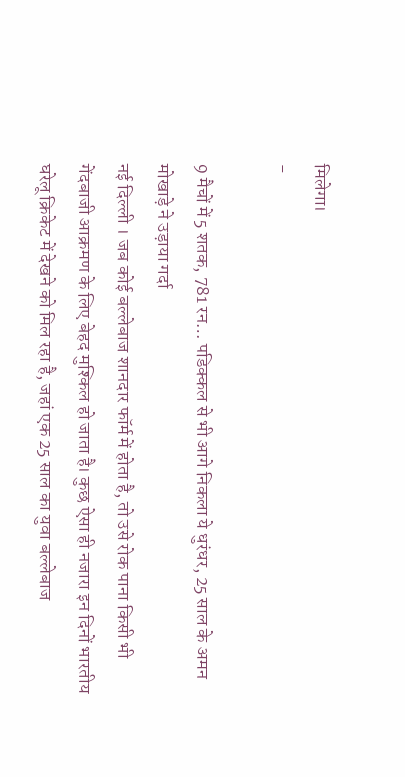मिलेगा।
-

9 मैचों में 5 शतक, 781 रन… पडिक्कल से भी आगे निकला ये धुरंधर, 25 साल के अमन मोखाड़े ने उड़ाया गर्दा
नई दिल्ली । जब कोई बल्लेबाज शानदार फॉर्म में होता है, तो उसे रोक पाना किसी भी गेंदबाजी आक्रमण के लिए बेहद मुश्किल हो जाता है। कुछ ऐसा ही नजारा इन दिनों भारतीय घरेलू क्रिकेट में देखने को मिल रहा है, जहां एक 25 साल का युवा बल्लेबाज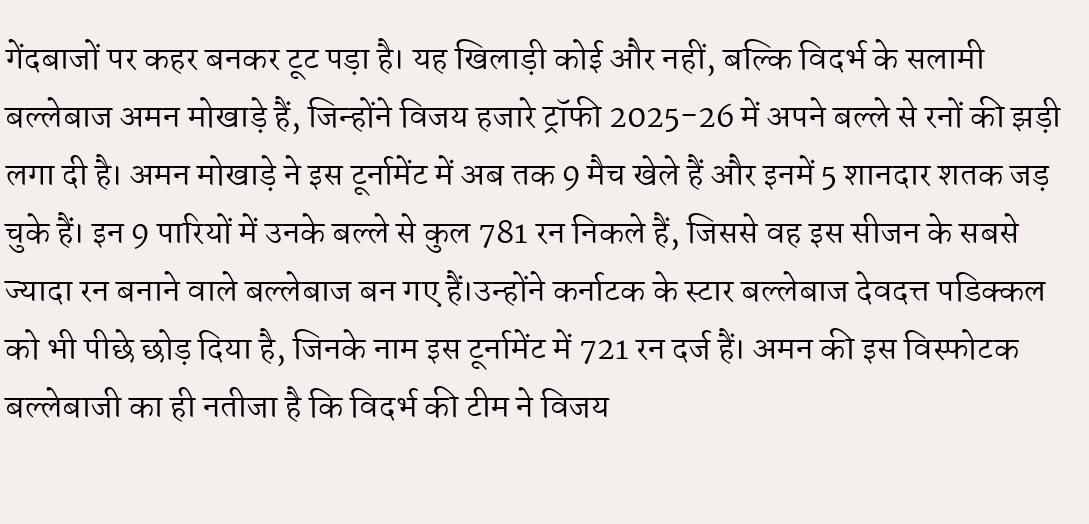गेंदबाजों पर कहर बनकर टूट पड़ा है। यह खिलाड़ी कोई और नहीं, बल्कि विदर्भ के सलामी बल्लेबाज अमन मोखाड़े हैं, जिन्होंने विजय हजारे ट्रॉफी 2025-26 में अपने बल्ले से रनों की झड़ी लगा दी है। अमन मोखाड़े ने इस टूर्नामेंट में अब तक 9 मैच खेले हैं और इनमें 5 शानदार शतक जड़ चुके हैं। इन 9 पारियों में उनके बल्ले से कुल 781 रन निकले हैं, जिससे वह इस सीजन के सबसे ज्यादा रन बनाने वाले बल्लेबाज बन गए हैं।उन्होंने कर्नाटक के स्टार बल्लेबाज देवदत्त पडिक्कल को भी पीछे छोड़ दिया है, जिनके नाम इस टूर्नामेंट में 721 रन दर्ज हैं। अमन की इस विस्फोटक बल्लेबाजी का ही नतीजा है कि विदर्भ की टीम ने विजय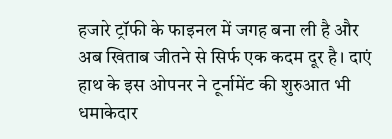हजारे ट्रॉफी के फाइनल में जगह बना ली है और अब खिताब जीतने से सिर्फ एक कदम दूर है। दाएं हाथ के इस ओपनर ने टूर्नामेंट की शुरुआत भी धमाकेदार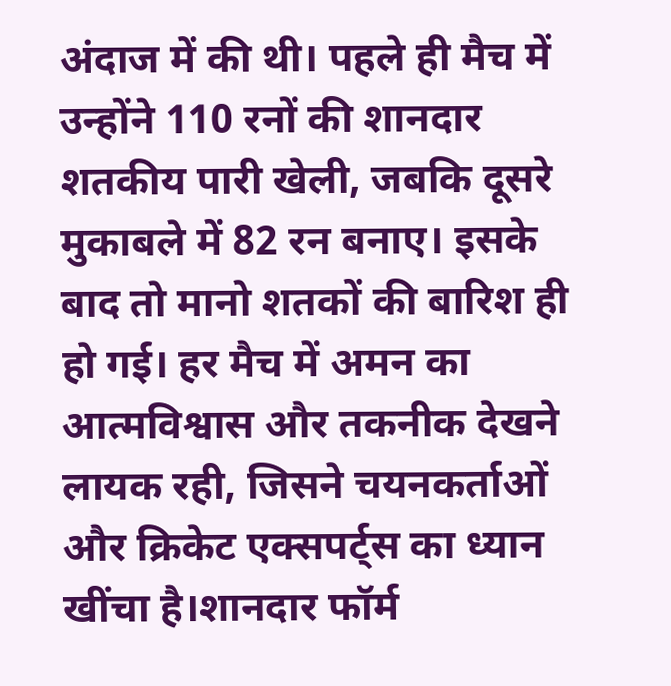अंदाज में की थी। पहले ही मैच में उन्होंने 110 रनों की शानदार शतकीय पारी खेली, जबकि दूसरे मुकाबले में 82 रन बनाए। इसके बाद तो मानो शतकों की बारिश ही हो गई। हर मैच में अमन का आत्मविश्वास और तकनीक देखने लायक रही, जिसने चयनकर्ताओं और क्रिकेट एक्सपर्ट्स का ध्यान खींचा है।शानदार फॉर्म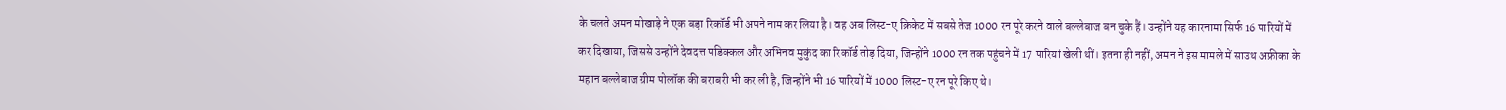के चलते अमन मोखाड़े ने एक बड़ा रिकॉर्ड भी अपने नाम कर लिया है। वह अब लिस्ट-ए क्रिकेट में सबसे तेज 1000 रन पूरे करने वाले बल्लेबाज बन चुके हैं। उन्होंने यह कारनामा सिर्फ 16 पारियों में कर दिखाया, जिससे उन्होंने देवदत्त पडिक्कल और अभिनव मुकुंद का रिकॉर्ड तोड़ दिया, जिन्होंने 1000 रन तक पहुंचने में 17 पारियां खेली थीं। इतना ही नहीं, अमन ने इस मामले में साउथ अफ्रीका के महान बल्लेबाज ग्रीम पोलॉक की बराबरी भी कर ली है, जिन्होंने भी 16 पारियों में 1000 लिस्ट-ए रन पूरे किए थे।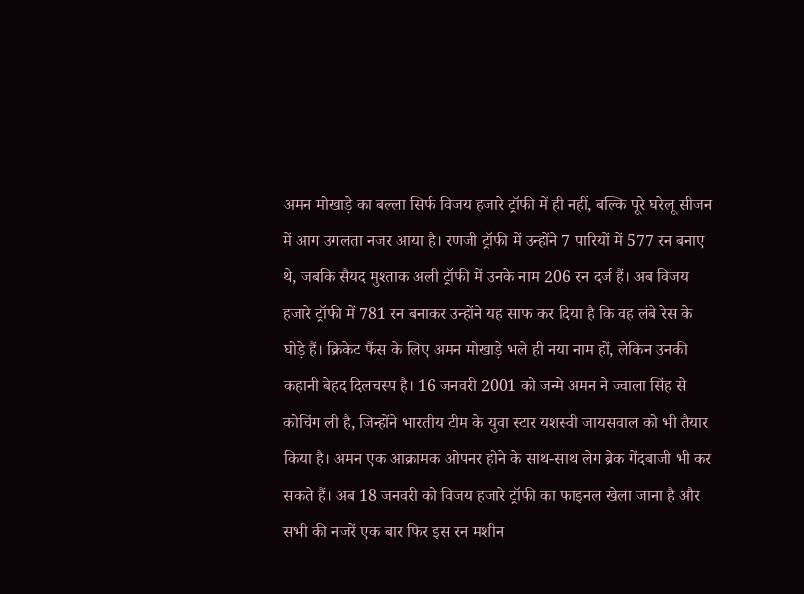अमन मोखाड़े का बल्ला सिर्फ विजय हजारे ट्रॉफी में ही नहीं, बल्कि पूरे घरेलू सीजन में आग उगलता नजर आया है। रणजी ट्रॉफी में उन्होंने 7 पारियों में 577 रन बनाए थे, जबकि सैयद मुश्ताक अली ट्रॉफी में उनके नाम 206 रन दर्ज हैं। अब विजय हजारे ट्रॉफी में 781 रन बनाकर उन्होंने यह साफ कर दिया है कि वह लंबे रेस के घोड़े हैं। क्रिकेट फैंस के लिए अमन मोखाड़े भले ही नया नाम हों, लेकिन उनकी कहानी बेहद दिलचस्प है। 16 जनवरी 2001 को जन्मे अमन ने ज्वाला सिंह से कोचिंग ली है, जिन्होंने भारतीय टीम के युवा स्टार यशस्वी जायसवाल को भी तैयार किया है। अमन एक आक्रामक ओपनर होने के साथ-साथ लेग ब्रेक गेंदबाजी भी कर सकते हैं। अब 18 जनवरी को विजय हजारे ट्रॉफी का फाइनल खेला जाना है और सभी की नजरें एक बार फिर इस रन मशीन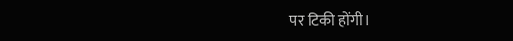पर टिकी होंगी।